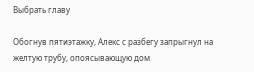Выбрать главу

Обогнув пятиэтажку, Алекс с разбегу запрыгнул на желтую трубу, опоясывающую дом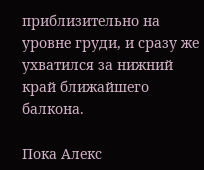приблизительно на уровне груди, и сразу же ухватился за нижний край ближайшего балкона.

Пока Алекс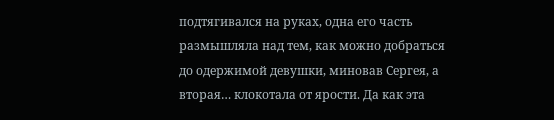подтягивался на руках, одна его часть размышляла над тем, как можно добраться до одержимой девушки, миновав Сергея, а вторая… клокотала от ярости. Да как эта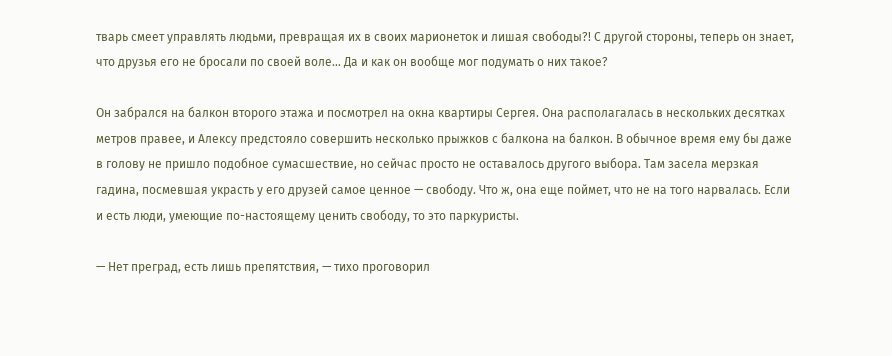тварь смеет управлять людьми, превращая их в своих марионеток и лишая свободы?! С другой стороны, теперь он знает, что друзья его не бросали по своей воле… Да и как он вообще мог подумать о них такое?

Он забрался на балкон второго этажа и посмотрел на окна квартиры Сергея. Она располагалась в нескольких десятках метров правее, и Алексу предстояло совершить несколько прыжков с балкона на балкон. В обычное время ему бы даже в голову не пришло подобное сумасшествие, но сейчас просто не оставалось другого выбора. Там засела мерзкая гадина, посмевшая украсть у его друзей самое ценное — свободу. Что ж, она еще поймет, что не на того нарвалась. Если и есть люди, умеющие по-настоящему ценить свободу, то это паркуристы.

— Нет преград, есть лишь препятствия, — тихо проговорил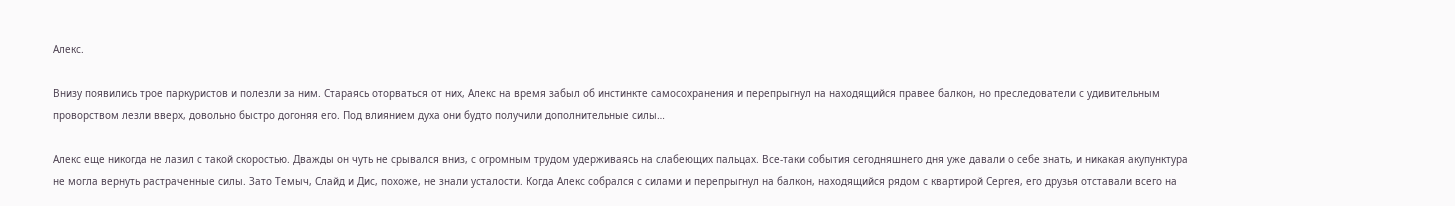Алекс.

Внизу появились трое паркуристов и полезли за ним. Стараясь оторваться от них, Алекс на время забыл об инстинкте самосохранения и перепрыгнул на находящийся правее балкон, но преследователи с удивительным проворством лезли вверх, довольно быстро догоняя его. Под влиянием духа они будто получили дополнительные силы…

Алекс еще никогда не лазил с такой скоростью. Дважды он чуть не срывался вниз, с огромным трудом удерживаясь на слабеющих пальцах. Все-таки события сегодняшнего дня уже давали о себе знать, и никакая акупунктура не могла вернуть растраченные силы. Зато Темыч, Слайд и Дис, похоже, не знали усталости. Когда Алекс собрался с силами и перепрыгнул на балкон, находящийся рядом с квартирой Сергея, его друзья отставали всего на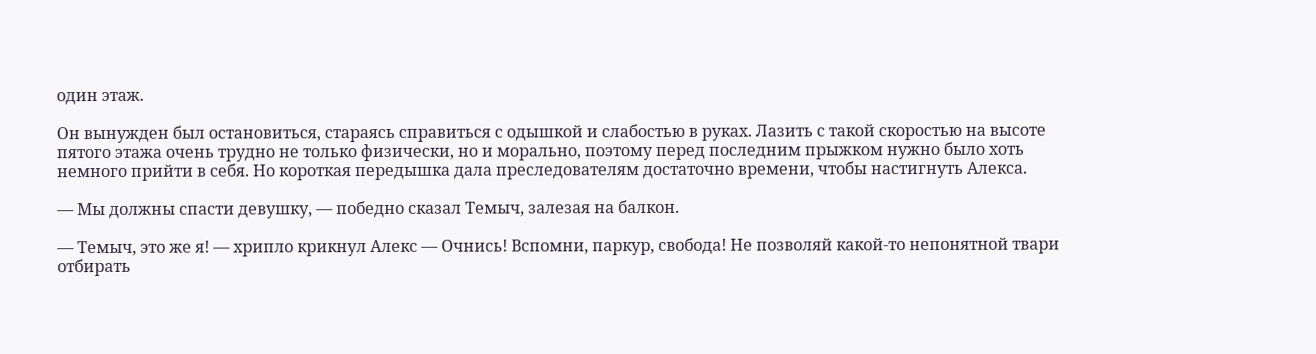один этаж.

Он вынужден был остановиться, стараясь справиться с одышкой и слабостью в руках. Лазить с такой скоростью на высоте пятого этажа очень трудно не только физически, но и морально, поэтому перед последним прыжком нужно было хоть немного прийти в себя. Но короткая передышка дала преследователям достаточно времени, чтобы настигнуть Алекса.

— Мы должны спасти девушку, — победно сказал Темыч, залезая на балкон.

— Темыч, это же я! — хрипло крикнул Алекс — Очнись! Вспомни, паркур, свобода! Не позволяй какой-то непонятной твари отбирать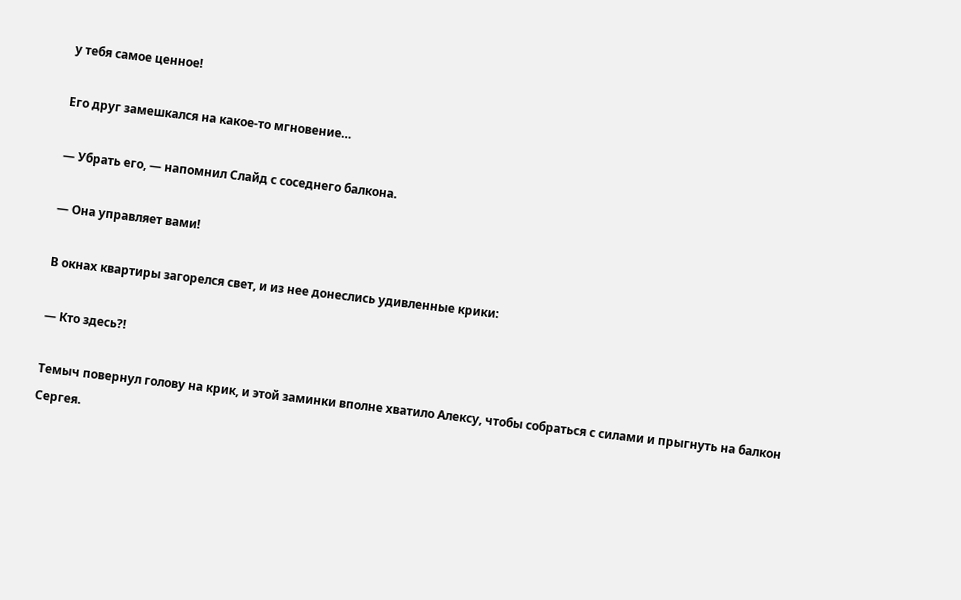у тебя самое ценное!

Его друг замешкался на какое-то мгновение…

— Убрать его, — напомнил Слайд с соседнего балкона.

— Она управляет вами!

В окнах квартиры загорелся свет, и из нее донеслись удивленные крики:

— Кто здесь?!

Темыч повернул голову на крик, и этой заминки вполне хватило Алексу, чтобы собраться с силами и прыгнуть на балкон Сергея.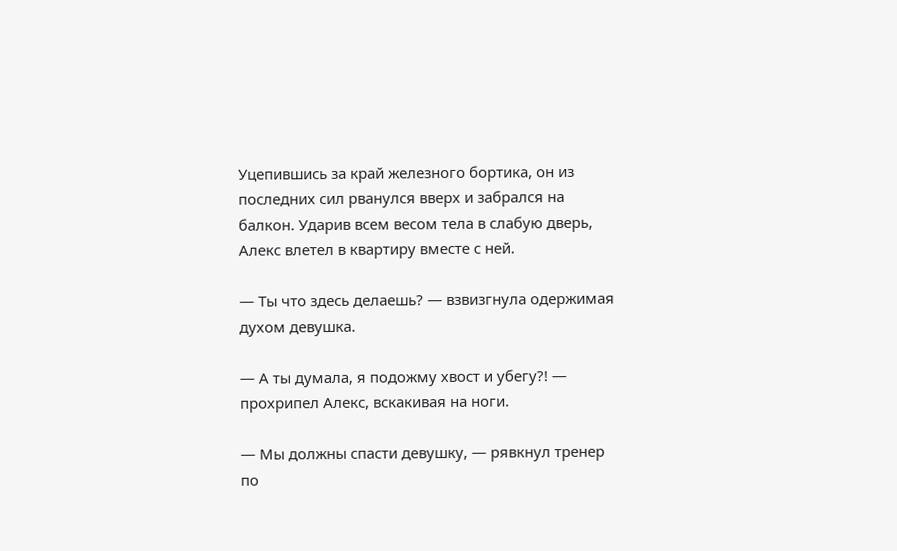Уцепившись за край железного бортика, он из последних сил рванулся вверх и забрался на балкон. Ударив всем весом тела в слабую дверь, Алекс влетел в квартиру вместе с ней.

— Ты что здесь делаешь? — взвизгнула одержимая духом девушка.

— А ты думала, я подожму хвост и убегу?! — прохрипел Алекс, вскакивая на ноги.

— Мы должны спасти девушку, — рявкнул тренер по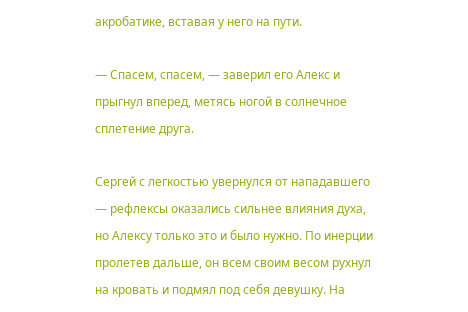акробатике, вставая у него на пути.

— Спасем, спасем, — заверил его Алекс и прыгнул вперед, метясь ногой в солнечное сплетение друга.

Сергей с легкостью увернулся от нападавшего — рефлексы оказались сильнее влияния духа, но Алексу только это и было нужно. По инерции пролетев дальше, он всем своим весом рухнул на кровать и подмял под себя девушку. На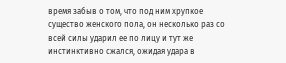время забыв о том, что под ним хрупкое существо женского пола, он несколько раз со всей силы ударил ее по лицу и тут же инстинктивно сжался, ожидая удара в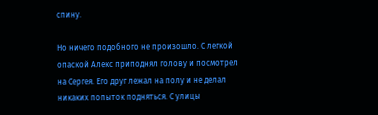спину.

Но ничего подобного не произошло. С легкой опаской Алекс приподнял голову и посмотрел на Сергея. Его друг лежал на полу и не делал никаких попыток подняться. С улицы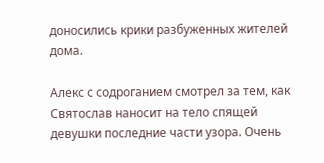доносились крики разбуженных жителей дома.

Алекс с содроганием смотрел за тем, как Святослав наносит на тело спящей девушки последние части узора. Очень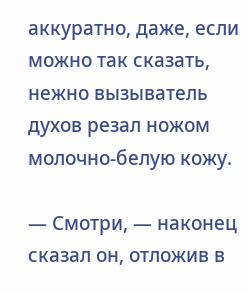аккуратно, даже, если можно так сказать, нежно вызыватель духов резал ножом молочно-белую кожу.

— Смотри, — наконец сказал он, отложив в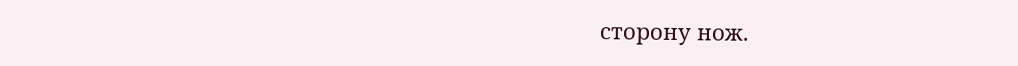сторону нож.